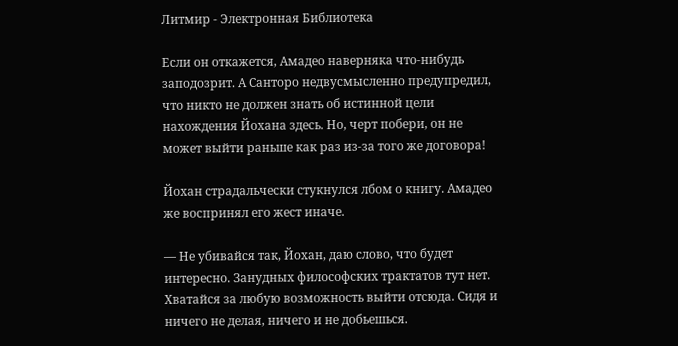Литмир - Электронная Библиотека

Если он откажется, Амадео наверняка что-нибудь заподозрит. А Санторо недвусмысленно предупредил, что никто не должен знать об истинной цели нахождения Йохана здесь. Но, черт побери, он не может выйти раньше как раз из-за того же договора!

Йохан страдальчески стукнулся лбом о книгу. Амадео же воспринял его жест иначе.

— Не убивайся так, Йохан, даю слово, что будет интересно. Занудных философских трактатов тут нет. Хватайся за любую возможность выйти отсюда. Сидя и ничего не делая, ничего и не добьешься.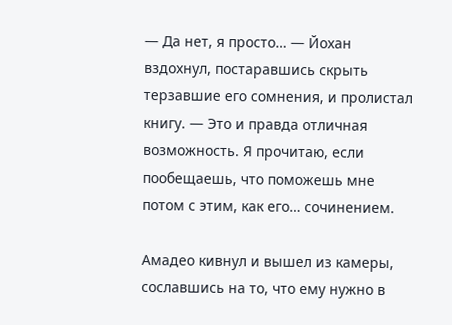— Да нет, я просто… — Йохан вздохнул, постаравшись скрыть терзавшие его сомнения, и пролистал книгу. — Это и правда отличная возможность. Я прочитаю, если пообещаешь, что поможешь мне потом с этим, как его… сочинением.

Амадео кивнул и вышел из камеры, сославшись на то, что ему нужно в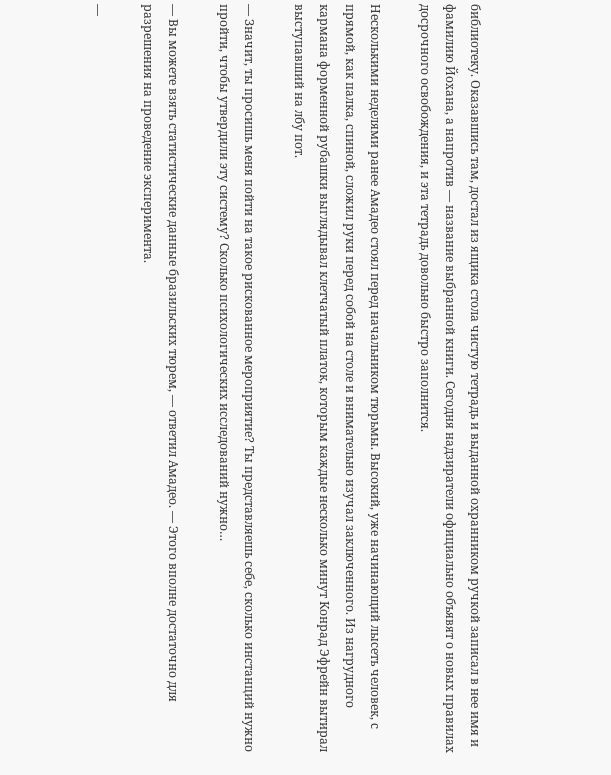библиотеку. Оказавшись там, достал из ящика стола чистую тетрадь и выданной охранником ручкой записал в нее имя и фамилию Йохана, а напротив — название выбранной книги. Сегодня надзиратели официально объявят о новых правилах досрочного освобождения, и эта тетрадь довольно быстро заполнится.

Несколькими неделями ранее Амадео стоял перед начальником тюрьмы. Высокий, уже начинающий лысеть человек, с прямой, как палка, спиной, сложил руки перед собой на столе и внимательно изучал заключенного. Из нагрудного кармана форменной рубашки выглядывал клетчатый платок, которым каждые несколько минут Конрад Эфрейн вытирал выступавший на лбу пот.

— Значит, ты просишь меня пойти на такое рискованное мероприятие? Ты представляешь себе, сколько инстанций нужно пройти, чтобы утвердили эту систему? Сколько психологических исследований нужно…

— Вы можете взять статистические данные бразильских тюрем, — ответил Амадео. — Этого вполне достаточно для разрешения на проведение эксперимента.

—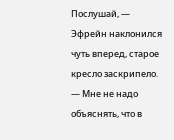Послушай, — Эфрейн наклонился чуть вперед, старое кресло заскрипело. — Мне не надо объяснять, что в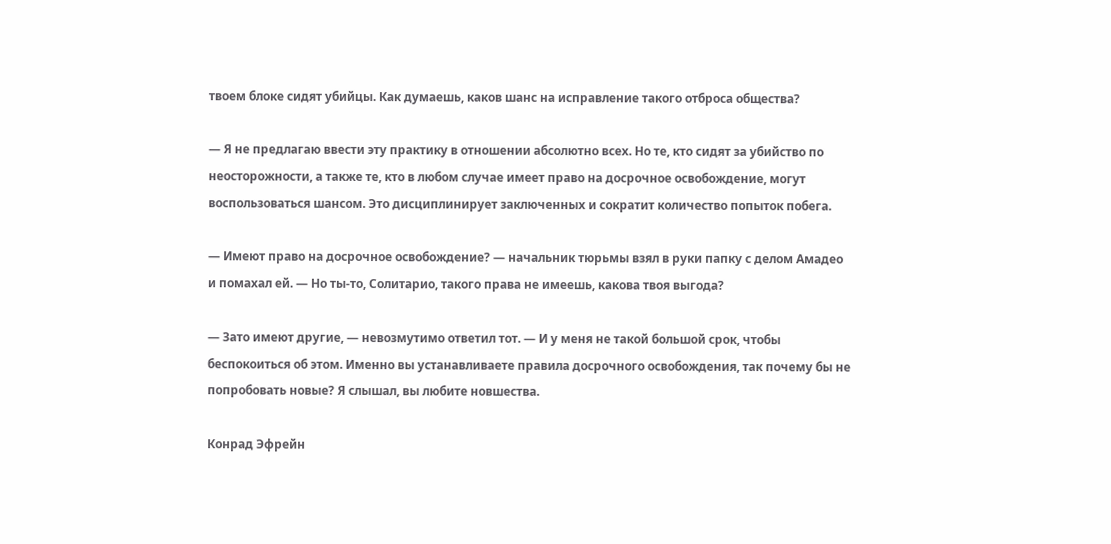твоем блоке сидят убийцы. Как думаешь, каков шанс на исправление такого отброса общества?

— Я не предлагаю ввести эту практику в отношении абсолютно всех. Но те, кто сидят за убийство по неосторожности, а также те, кто в любом случае имеет право на досрочное освобождение, могут воспользоваться шансом. Это дисциплинирует заключенных и сократит количество попыток побега.

— Имеют право на досрочное освобождение? — начальник тюрьмы взял в руки папку с делом Амадео и помахал ей. — Но ты-то, Солитарио, такого права не имеешь, какова твоя выгода?

— Зато имеют другие, — невозмутимо ответил тот. — И у меня не такой большой срок, чтобы беспокоиться об этом. Именно вы устанавливаете правила досрочного освобождения, так почему бы не попробовать новые? Я слышал, вы любите новшества.

Конрад Эфрейн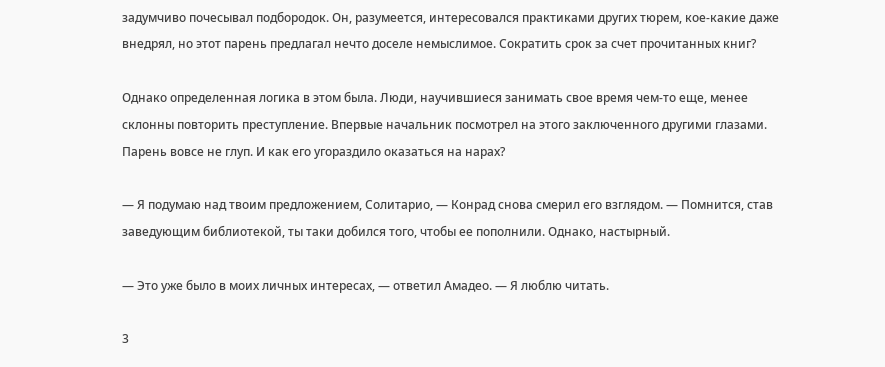задумчиво почесывал подбородок. Он, разумеется, интересовался практиками других тюрем, кое-какие даже внедрял, но этот парень предлагал нечто доселе немыслимое. Сократить срок за счет прочитанных книг?

Однако определенная логика в этом была. Люди, научившиеся занимать свое время чем-то еще, менее склонны повторить преступление. Впервые начальник посмотрел на этого заключенного другими глазами. Парень вовсе не глуп. И как его угораздило оказаться на нарах?

— Я подумаю над твоим предложением, Солитарио, — Конрад снова смерил его взглядом. — Помнится, став заведующим библиотекой, ты таки добился того, чтобы ее пополнили. Однако, настырный.

— Это уже было в моих личных интересах, — ответил Амадео. — Я люблю читать.

3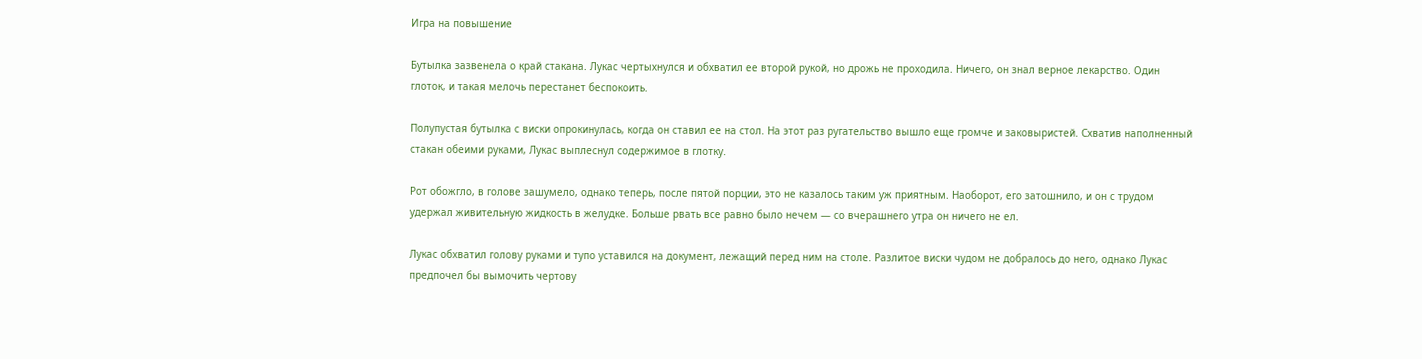Игра на повышение

Бутылка зазвенела о край стакана. Лукас чертыхнулся и обхватил ее второй рукой, но дрожь не проходила. Ничего, он знал верное лекарство. Один глоток, и такая мелочь перестанет беспокоить.

Полупустая бутылка с виски опрокинулась, когда он ставил ее на стол. На этот раз ругательство вышло еще громче и заковыристей. Схватив наполненный стакан обеими руками, Лукас выплеснул содержимое в глотку.

Рот обожгло, в голове зашумело, однако теперь, после пятой порции, это не казалось таким уж приятным. Наоборот, его затошнило, и он с трудом удержал живительную жидкость в желудке. Больше рвать все равно было нечем — со вчерашнего утра он ничего не ел.

Лукас обхватил голову руками и тупо уставился на документ, лежащий перед ним на столе. Разлитое виски чудом не добралось до него, однако Лукас предпочел бы вымочить чертову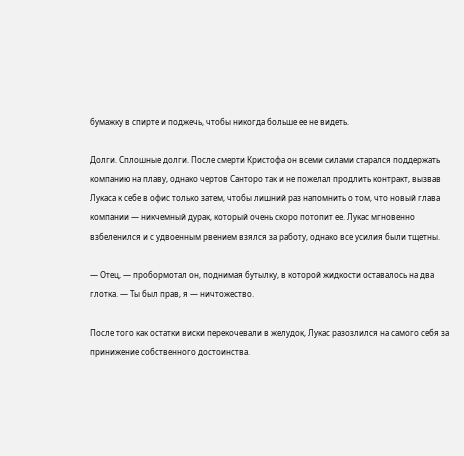бумажку в спирте и поджечь, чтобы никогда больше ее не видеть.

Долги. Сплошные долги. После смерти Кристофа он всеми силами старался поддержать компанию на плаву, однако чертов Санторо так и не пожелал продлить контракт, вызвав Лукаса к себе в офис только затем, чтобы лишний раз напомнить о том, что новый глава компании — никчемный дурак, который очень скоро потопит ее. Лукас мгновенно взбеленился и с удвоенным рвением взялся за работу, однако все усилия были тщетны.

— Отец, — пробормотал он, поднимая бутылку, в которой жидкости оставалось на два глотка. — Ты был прав, я — ничтожество.

После того как остатки виски перекочевали в желудок, Лукас разозлился на самого себя за принижение собственного достоинства.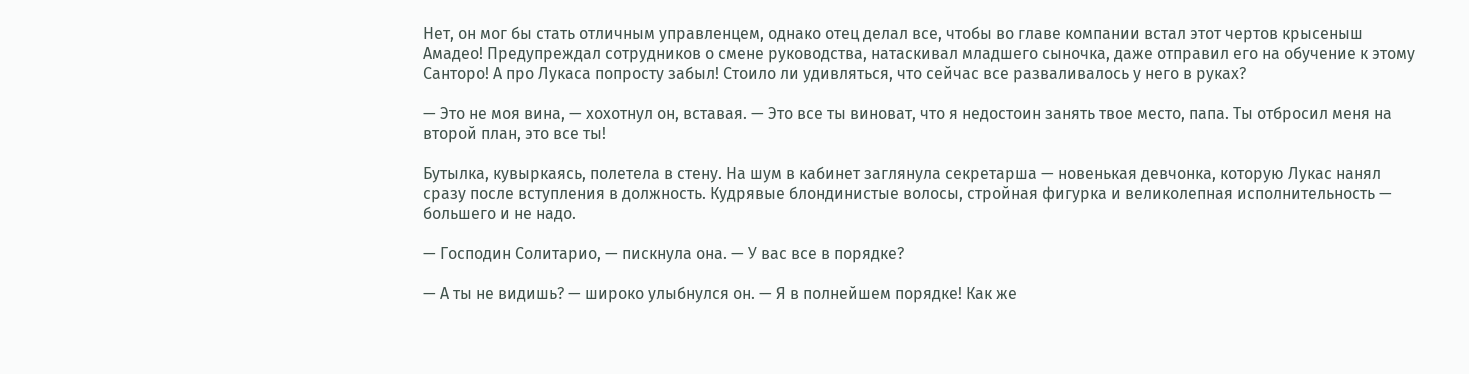Нет, он мог бы стать отличным управленцем, однако отец делал все, чтобы во главе компании встал этот чертов крысеныш Амадео! Предупреждал сотрудников о смене руководства, натаскивал младшего сыночка, даже отправил его на обучение к этому Санторо! А про Лукаса попросту забыл! Стоило ли удивляться, что сейчас все разваливалось у него в руках?

— Это не моя вина, — хохотнул он, вставая. — Это все ты виноват, что я недостоин занять твое место, папа. Ты отбросил меня на второй план, это все ты!

Бутылка, кувыркаясь, полетела в стену. На шум в кабинет заглянула секретарша — новенькая девчонка, которую Лукас нанял сразу после вступления в должность. Кудрявые блондинистые волосы, стройная фигурка и великолепная исполнительность — большего и не надо.

— Господин Солитарио, — пискнула она. — У вас все в порядке?

— А ты не видишь? — широко улыбнулся он. — Я в полнейшем порядке! Как же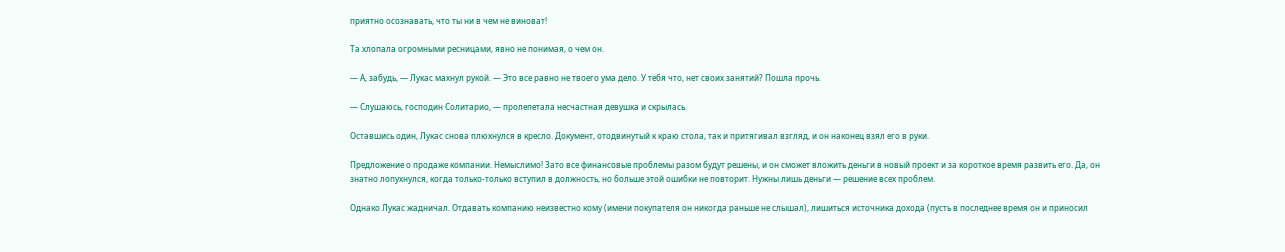приятно осознавать, что ты ни в чем не виноват!

Та хлопала огромными ресницами, явно не понимая, о чем он.

— А, забудь, — Лукас махнул рукой. — Это все равно не твоего ума дело. У тебя что, нет своих занятий? Пошла прочь.

— Слушаюсь, господин Солитарио, — пролепетала несчастная девушка и скрылась.

Оставшись один, Лукас снова плюхнулся в кресло. Документ, отодвинутый к краю стола, так и притягивал взгляд, и он наконец взял его в руки.

Предложение о продаже компании. Немыслимо! Зато все финансовые проблемы разом будут решены, и он сможет вложить деньги в новый проект и за короткое время развить его. Да, он знатно лопухнулся, когда только-только вступил в должность, но больше этой ошибки не повторит. Нужны лишь деньги — решение всех проблем.

Однако Лукас жадничал. Отдавать компанию неизвестно кому (имени покупателя он никогда раньше не слышал), лишиться источника дохода (пусть в последнее время он и приносил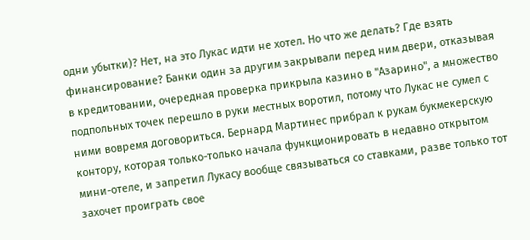одни убытки)? Нет, на это Лукас идти не хотел. Но что же делать? Где взять финансирование? Банки один за другим закрывали перед ним двери, отказывая в кредитовании, очередная проверка прикрыла казино в "Азарино", а множество подпольных точек перешло в руки местных воротил, потому что Лукас не сумел с ними вовремя договориться. Бернард Мартинес прибрал к рукам букмекерскую контору, которая только-только начала функционировать в недавно открытом мини-отеле, и запретил Лукасу вообще связываться со ставками, разве только тот захочет проиграть свое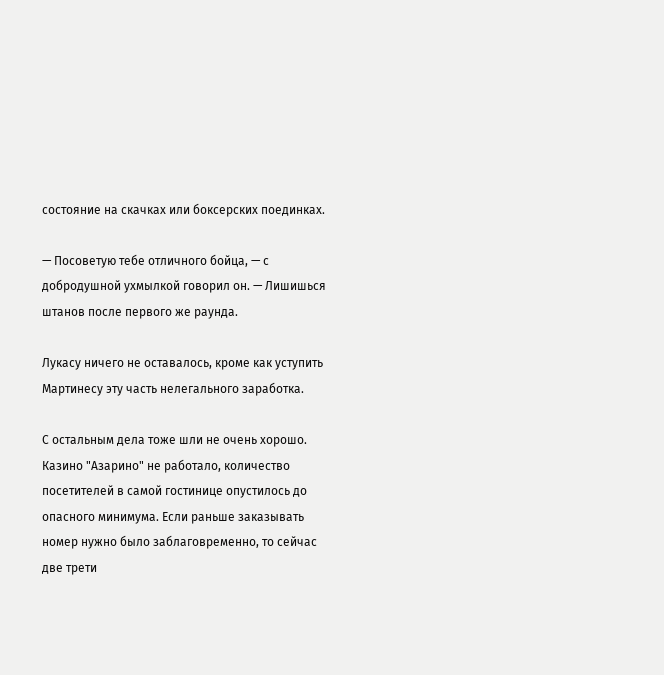состояние на скачках или боксерских поединках.

— Посоветую тебе отличного бойца, — с добродушной ухмылкой говорил он. — Лишишься штанов после первого же раунда.

Лукасу ничего не оставалось, кроме как уступить Мартинесу эту часть нелегального заработка.

С остальным дела тоже шли не очень хорошо. Казино "Азарино" не работало, количество посетителей в самой гостинице опустилось до опасного минимума. Если раньше заказывать номер нужно было заблаговременно, то сейчас две трети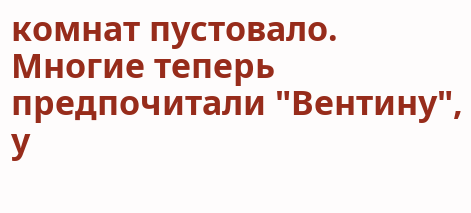комнат пустовало. Многие теперь предпочитали "Вентину", у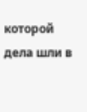которой дела шли в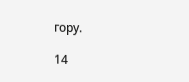гору.

14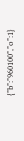{"b":"960100","o":1}